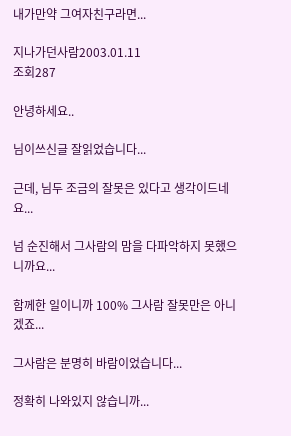내가만약 그여자친구라면...

지나가던사람2003.01.11
조회287

안녕하세요..

님이쓰신글 잘읽었습니다...

근데, 님두 조금의 잘못은 있다고 생각이드네요...

넘 순진해서 그사람의 맘을 다파악하지 못했으니까요...

함께한 일이니까 100% 그사람 잘못만은 아니겠죠...

그사람은 분명히 바람이었습니다...

정확히 나와있지 않습니까...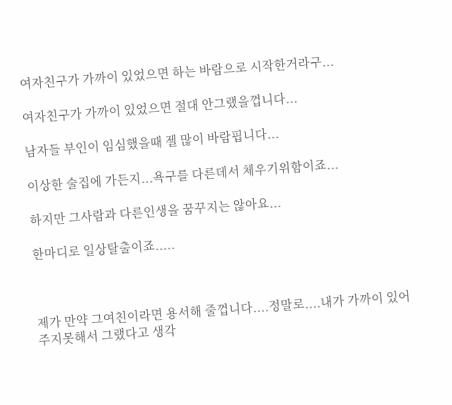여자친구가 가까이 있었으면 하는 바람으로 시작한거라구...

여자친구가 가까이 있었으면 절대 안그랬을껍니다...

남자들 부인이 임심했을때 젤 많이 바람핍니다...

이상한 술집에 가든지...욕구를 다른데서 체우기위함이죠...

하지만 그사람과 다른인생을 꿈꾸지는 않아요...

한마디로 일상탈출이죠.....



제가 만약 그여친이라면 용서해 줄껍니다....정말로....내가 가까이 있어주지못해서 그랬다고 생각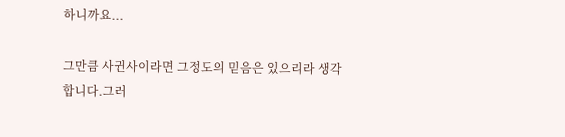하니까요...

그만큼 사귄사이라면 그정도의 믿음은 있으리라 생각합니다.그러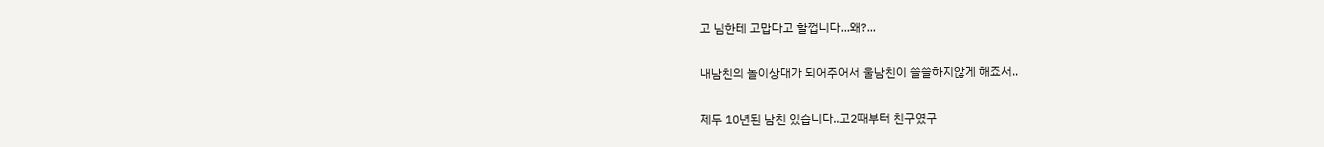고 님한테 고맙다고 할껍니다...왜?...

내남친의 놀이상대가 되어주어서 울남친이 쓸쓸하지않게 해죠서..

제두 10년된 남친 있습니다..고2때부터 친구였구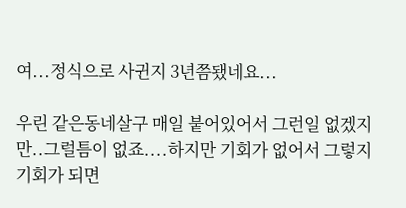여...정식으로 사귄지 3년쯤됐네요...

우린 같은동네살구 매일 붙어있어서 그런일 없겠지만..그럴틈이 없죠....하지만 기회가 없어서 그렇지 기회가 되면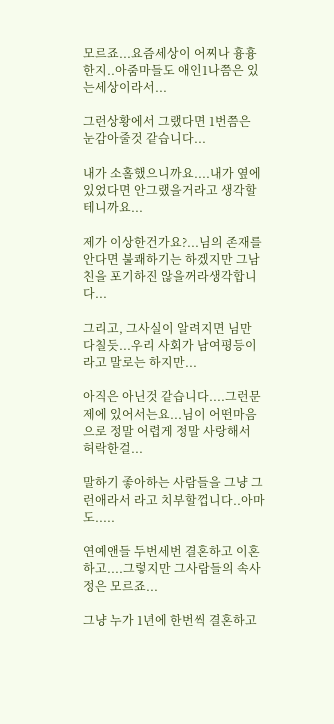모르죠...요즘세상이 어찌나 흉흉한지..아줌마들도 애인1나쯤은 있는세상이라서...

그런상황에서 그랬다면 1번쯤은 눈감아줄것 같습니다...

내가 소홀했으니까요....내가 옆에 있었다면 안그랬을거라고 생각할테니까요...

제가 이상한건가요?...님의 존재를 안다면 불쾌하기는 하겠지만 그남친을 포기하진 않을꺼라생각합니다...

그리고, 그사실이 알려지면 님만 다칠듯...우리 사회가 남여평등이라고 말로는 하지만...

아직은 아닌것 같습니다....그런문제에 있어서는요...님이 어떤마음으로 정말 어렵게 정말 사랑해서 허락한걸...

말하기 좋아하는 사람들을 그냥 그런애라서 라고 치부할껍니다..아마도.....

연예앤들 두번세번 결혼하고 이혼하고....그렇지만 그사람들의 속사정은 모르죠...

그냥 누가 1년에 한번씩 결혼하고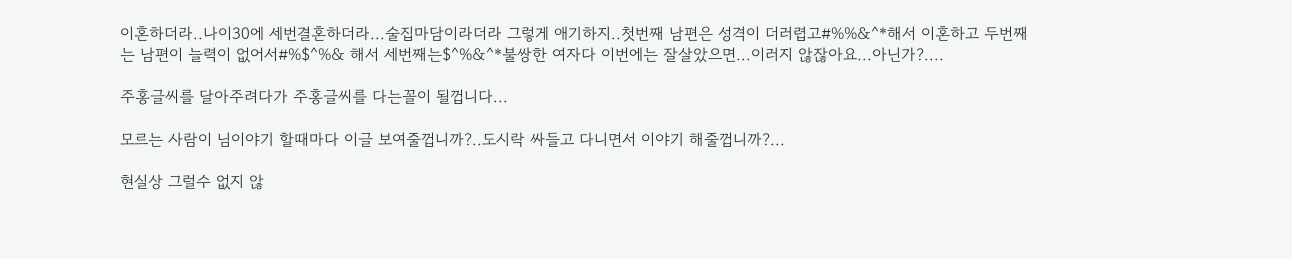이혼하더라..나이30에 세번결혼하더라...술집마담이라더라 그렇게 애기하지..첫번째 남편은 성격이 더러렵고#%%&^*해서 이혼하고 두번째는 남편이 늘력이 없어서#%$^%& 해서 세번째는$^%&^*불쌍한 여자다 이번에는 잘살았으면...이러지 않잖아요...아닌가?....

주홍글씨를 달아주려다가 주홍글씨를 다는꼴이 될껍니다...

모르는 사람이 님이야기 할때마다 이글 보여줄껍니까?..도시락 싸들고 다니면서 이야기 해줄껍니까?...

현실상 그럴수 없지 않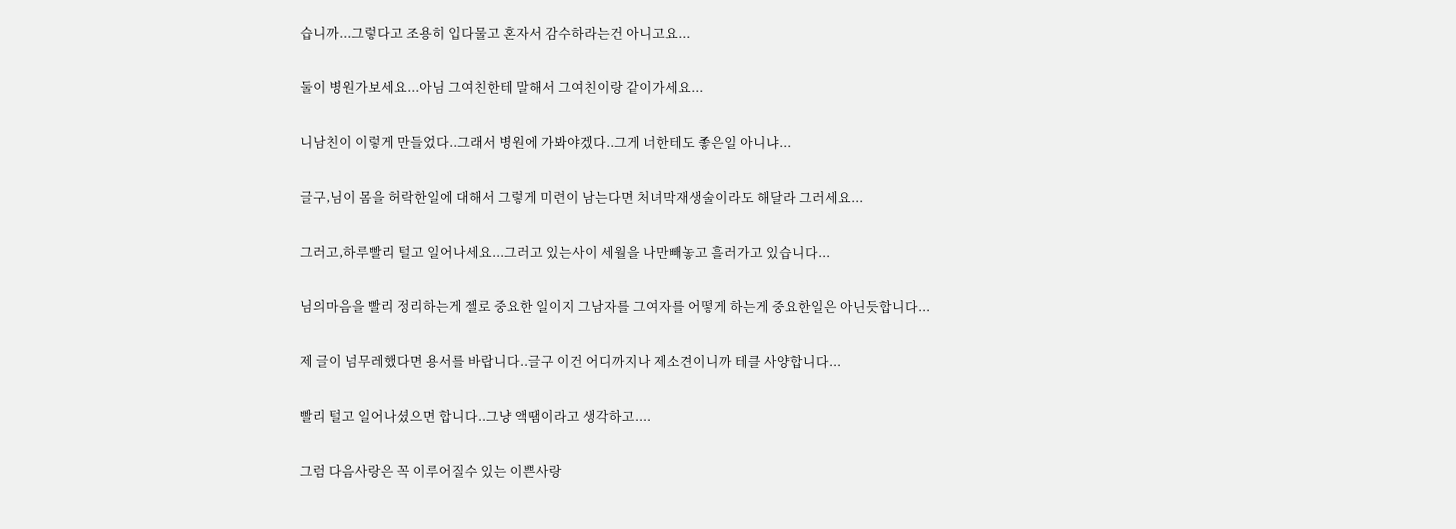습니까...그렇다고 조용히 입다물고 혼자서 감수하라는건 아니고요...

둘이 병원가보세요...아님 그여친한테 말해서 그여친이랑 같이가세요...

니남친이 이렇게 만들었다..그래서 병원에 가봐야겠다..그게 너한테도 좋은일 아니냐...

글구,님이 몸을 허락한일에 대해서 그렇게 미련이 남는다면 처녀막재생술이라도 해달라 그러세요...

그러고,하루빨리 털고 일어나세요...그러고 있는사이 세월을 나만빼놓고 흘러가고 있습니다...

님의마음을 빨리 정리하는게 젤로 중요한 일이지 그남자를 그여자를 어떻게 하는게 중요한일은 아닌듯합니다...

제 글이 넘무레했다면 용서를 바랍니다..글구 이건 어디까지나 제소견이니까 테클 사양합니다...

빨리 털고 일어나셨으면 합니다..그냥 액땜이라고 생각하고....

그럼 다음사랑은 꼭 이루어질수 있는 이쁜사랑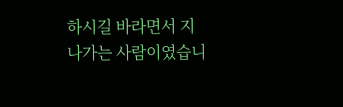하시길 바라면서 지나가는 사람이였습니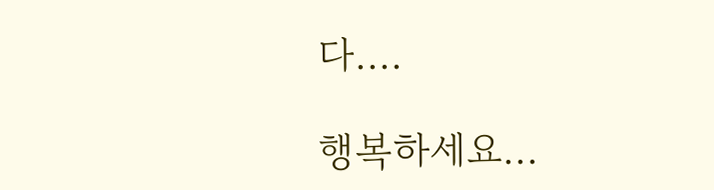다....

행복하세요...